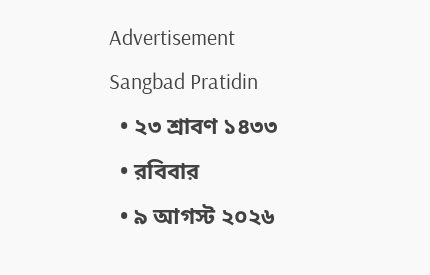Advertisement
Sangbad Pratidin
  • ২৩ শ্রাবণ ১৪৩৩
  • রবিবার
  • ৯ আগস্ট ২০২৬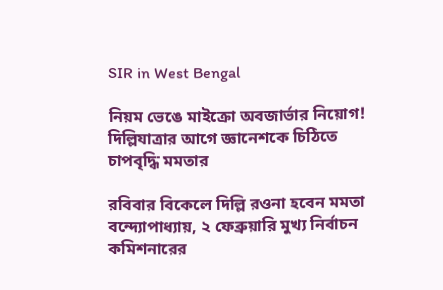SIR in West Bengal

নিয়ম ভেঙে মাইক্রো অবজার্ভার নিয়োগ! দিল্লিযাত্রার আগে জ্ঞানেশকে চিঠিতে চাপবৃদ্ধি মমতার

রবিবার বিকেলে দিল্লি রওনা হবেন মমতা বন্দ্যোপাধ্যায়, ২ ফেব্রুয়ারি মুখ্য নির্বাচন কমিশনারের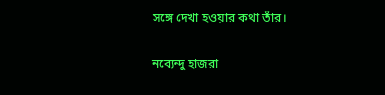সঙ্গে দেখা হওয়ার কথা তাঁর।

নব্যেন্দু হাজরা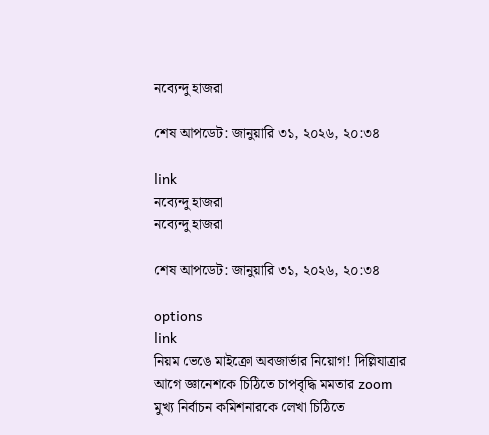নব্যেন্দু হাজরা

শেষ আপডেট: জানুয়ারি ৩১, ২০২৬, ২০:৩৪

link
নব্যেন্দু হাজরা
নব্যেন্দু হাজরা

শেষ আপডেট: জানুয়ারি ৩১, ২০২৬, ২০:৩৪

options
link
নিয়ম ভেঙে মাইক্রো অবজার্ভার নিয়োগ! দিল্লিযাত্রার আগে জ্ঞানেশকে চিঠিতে চাপবৃদ্ধি মমতার zoom
মুখ্য নির্বাচন কমিশনারকে লেখা চিঠিতে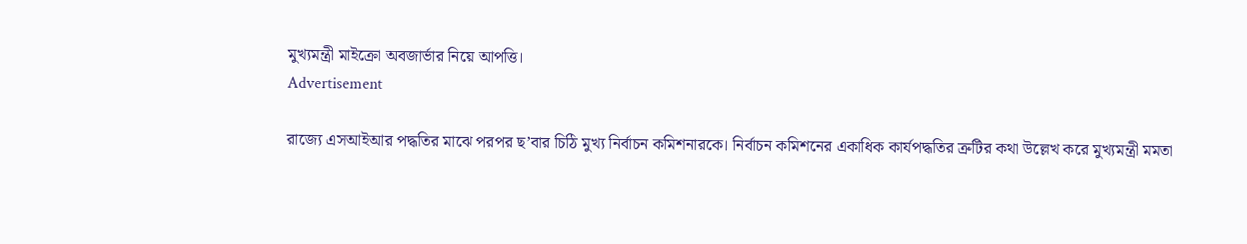মুখ্যমন্ত্রী মাইক্রো অবজার্ভার নিয়ে আপত্তি।
Advertisement

রাজ্যে এসআইআর পদ্ধতির মাঝে পরপর ছ’বার চিঠি মুখ্য নির্বাচন কমিশনারকে। নির্বাচন কমিশনের একাধিক কার্যপদ্ধতির ত্রুটির কথা উল্লেখ করে মুখ্যমন্ত্রী মমতা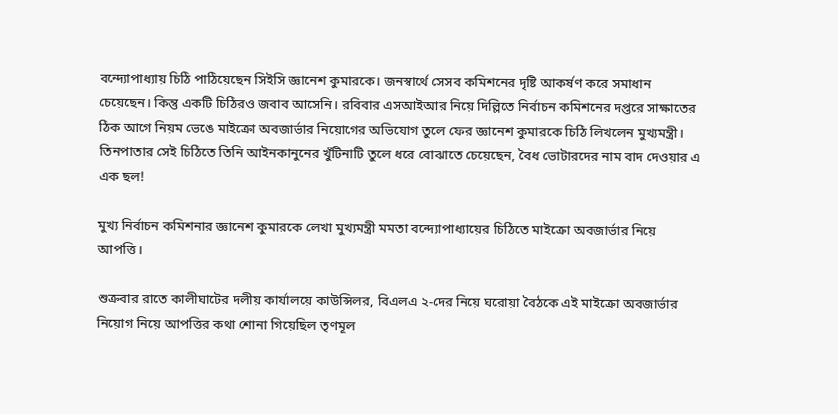বন্দ্যোপাধ্যায় চিঠি পাঠিয়েছেন সিইসি জ্ঞানেশ কুমারকে। জনস্বার্থে সেসব কমিশনের দৃষ্টি আকর্ষণ করে সমাধান চেয়েছেন। কিন্তু একটি চিঠিরও জবাব আসেনি। রবিবার এসআইআর নিয়ে দিল্লিতে নির্বাচন কমিশনের দপ্তরে সাক্ষাতের ঠিক আগে নিয়ম ভেঙে মাইক্রো অবজার্ভার নিয়োগের অভিযোগ তুলে ফের জ্ঞানেশ কুমারকে চিঠি লিখলেন মুখ্যমন্ত্রী। তিনপাতার সেই চিঠিতে তিনি আইনকানুনের খুঁটিনাটি তুলে ধরে বোঝাতে চেয়েছেন, বৈধ ভোটারদের নাম বাদ দেওয়ার এ এক ছল!

মুখ্য নির্বাচন কমিশনার জ্ঞানেশ কুমারকে লেখা মুখ্যমন্ত্রী মমতা বন্দ্যোপাধ্যায়ের চিঠিতে মাইক্রো অবজার্ভার নিয়ে আপত্তি।

শুক্রবার রাতে কালীঘাটের দলীয় কার্যালয়ে কাউন্সিলর, বিএলএ ২-দের নিয়ে ঘরোয়া বৈঠকে এই মাইক্রো অবজার্ভার নিয়োগ নিয়ে আপত্তির কথা শোনা গিয়েছিল তৃণমূল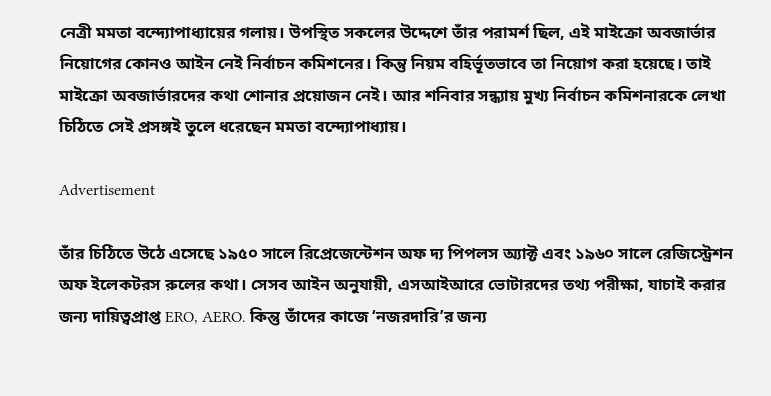নেত্রী মমতা বন্দ্যোপাধ্যায়ের গলায়। উপস্থিত সকলের উদ্দেশে তাঁর পরামর্শ ছিল, এই মাইক্রো অবজার্ভার নিয়োগের কোনও আইন নেই নির্বাচন কমিশনের। কিন্তু নিয়ম বহির্ভূতভাবে তা নিয়োগ করা হয়েছে। তাই মাইক্রো অবজার্ভারদের কথা শোনার প্রয়োজন নেই। আর শনিবার সন্ধ্যায় মুখ্য নির্বাচন কমিশনারকে লেখা চিঠিতে সেই প্রসঙ্গই তুলে ধরেছেন মমতা বন্দ্যোপাধ্যায়।

Advertisement

তাঁর চিঠিতে উঠে এসেছে ১৯৫০ সালে রিপ্রেজেন্টেশন অফ দ্য পিপলস অ্যাক্ট এবং ১৯৬০ সালে রেজিস্ট্রেশন অফ ইলেকটরস রুলের কথা। সেসব আইন অনুযায়ী, এসআইআরে ভোটারদের তথ্য পরীক্ষা, যাচাই করার জন্য দায়িত্বপ্রাপ্ত ERO, AERO. কিন্তু তাঁদের কাজে ‘নজরদারি’র জন্য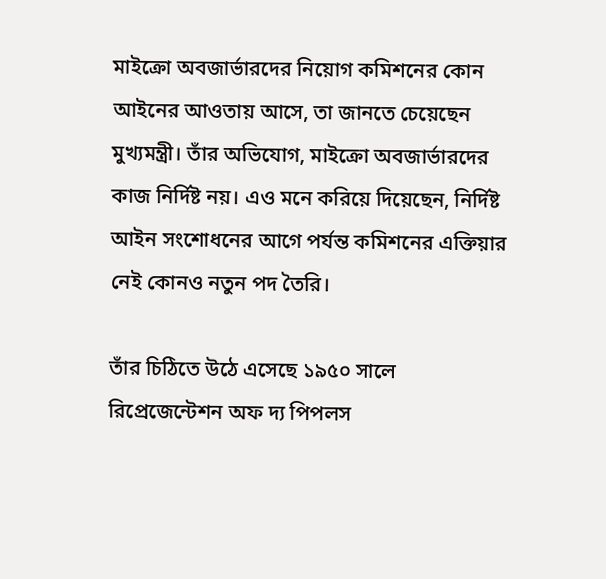মাইক্রো অবজার্ভারদের নিয়োগ কমিশনের কোন আইনের আওতায় আসে, তা জানতে চেয়েছেন মুখ্যমন্ত্রী। তাঁর অভিযোগ, মাইক্রো অবজার্ভারদের কাজ নির্দিষ্ট নয়। এও মনে করিয়ে দিয়েছেন, নির্দিষ্ট আইন সংশোধনের আগে পর্যন্ত কমিশনের এক্তিয়ার নেই কোনও নতুন পদ তৈরি।

তাঁর চিঠিতে উঠে এসেছে ১৯৫০ সালে রিপ্রেজেন্টেশন অফ দ্য পিপলস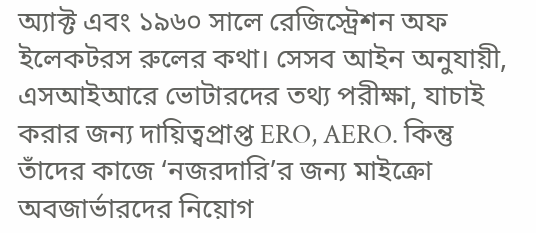অ্যাক্ট এবং ১৯৬০ সালে রেজিস্ট্রেশন অফ ইলেকটরস রুলের কথা। সেসব আইন অনুযায়ী, এসআইআরে ভোটারদের তথ্য পরীক্ষা, যাচাই করার জন্য দায়িত্বপ্রাপ্ত ERO, AERO. কিন্তু তাঁদের কাজে ‘নজরদারি’র জন্য মাইক্রো অবজার্ভারদের নিয়োগ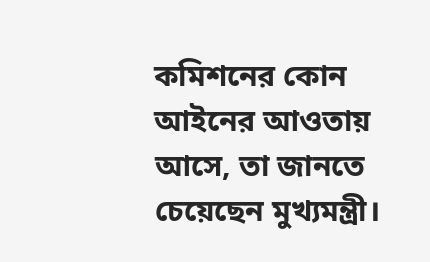কমিশনের কোন আইনের আওতায় আসে, তা জানতে চেয়েছেন মুখ্যমন্ত্রী।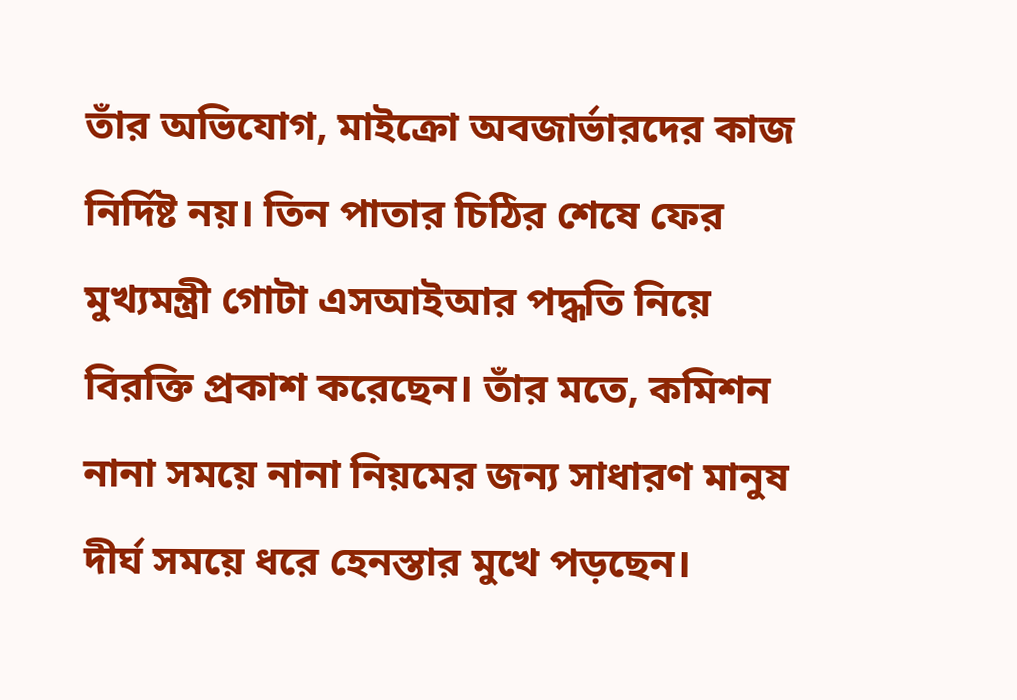তাঁর অভিযোগ, মাইক্রো অবজার্ভারদের কাজ নির্দিষ্ট নয়। তিন পাতার চিঠির শেষে ফের মুখ্যমন্ত্রী গোটা এসআইআর পদ্ধতি নিয়ে বিরক্তি প্রকাশ করেছেন। তাঁর মতে, কমিশন নানা সময়ে নানা নিয়মের জন্য সাধারণ মানুষ দীর্ঘ সময়ে ধরে হেনস্তার মুখে পড়ছেন।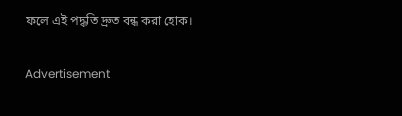ফলে এই পদ্ধতি দ্রুত বন্ধ করা হোক।

Advertisement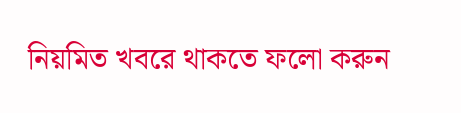নিয়মিত খবরে থাকতে ফলো করুন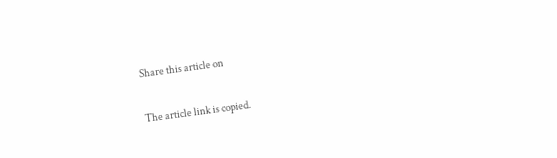Share this article on

The article link is copied.